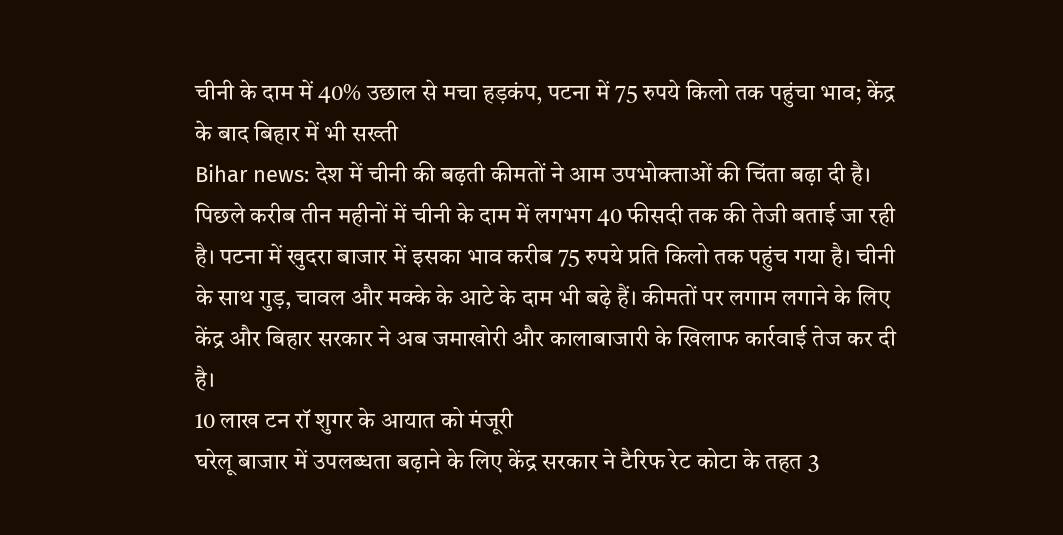चीनी के दाम में 40% उछाल से मचा हड़कंप, पटना में 75 रुपये किलो तक पहुंचा भाव; केंद्र के बाद बिहार में भी सख्ती
Bihar news: देश में चीनी की बढ़ती कीमतों ने आम उपभोक्ताओं की चिंता बढ़ा दी है। पिछले करीब तीन महीनों में चीनी के दाम में लगभग 40 फीसदी तक की तेजी बताई जा रही है। पटना में खुदरा बाजार में इसका भाव करीब 75 रुपये प्रति किलो तक पहुंच गया है। चीनी के साथ गुड़, चावल और मक्के के आटे के दाम भी बढ़े हैं। कीमतों पर लगाम लगाने के लिए केंद्र और बिहार सरकार ने अब जमाखोरी और कालाबाजारी के खिलाफ कार्रवाई तेज कर दी है।
10 लाख टन रॉ शुगर के आयात को मंजूरी
घरेलू बाजार में उपलब्धता बढ़ाने के लिए केंद्र सरकार ने टैरिफ रेट कोटा के तहत 3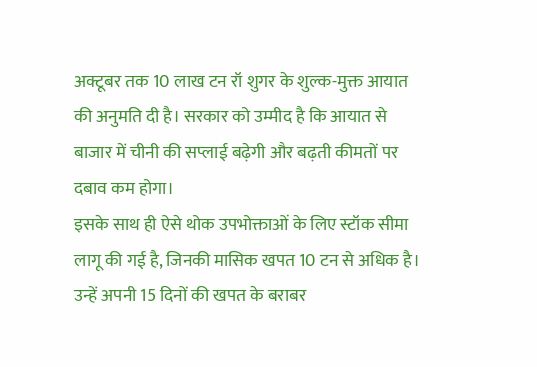अक्टूबर तक 10 लाख टन रॉ शुगर के शुल्क-मुक्त आयात की अनुमति दी है। सरकार को उम्मीद है कि आयात से बाजार में चीनी की सप्लाई बढ़ेगी और बढ़ती कीमतों पर दबाव कम होगा।
इसके साथ ही ऐसे थोक उपभोक्ताओं के लिए स्टॉक सीमा लागू की गई है, जिनकी मासिक खपत 10 टन से अधिक है। उन्हें अपनी 15 दिनों की खपत के बराबर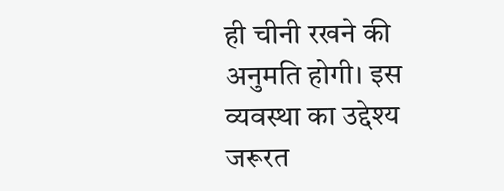ही चीनी रखने की अनुमति होगी। इस व्यवस्था का उद्देश्य जरूरत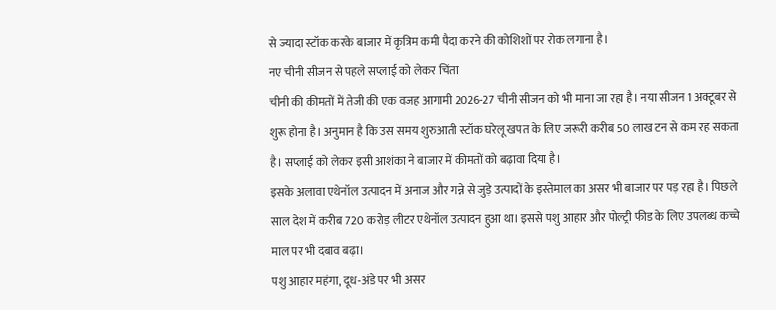से ज्यादा स्टॉक करके बाजार में कृत्रिम कमी पैदा करने की कोशिशों पर रोक लगाना है।
नए चीनी सीजन से पहले सप्लाई को लेकर चिंता
चीनी की कीमतों में तेजी की एक वजह आगामी 2026-27 चीनी सीजन को भी माना जा रहा है। नया सीजन 1 अक्टूबर से शुरू होना है। अनुमान है कि उस समय शुरुआती स्टॉक घरेलू खपत के लिए जरूरी करीब 50 लाख टन से कम रह सकता है। सप्लाई को लेकर इसी आशंका ने बाजार में कीमतों को बढ़ावा दिया है।
इसके अलावा एथेनॉल उत्पादन में अनाज और गन्ने से जुड़े उत्पादों के इस्तेमाल का असर भी बाजार पर पड़ रहा है। पिछले साल देश में करीब 720 करोड़ लीटर एथेनॉल उत्पादन हुआ था। इससे पशु आहार और पोल्ट्री फीड के लिए उपलब्ध कच्चे माल पर भी दबाव बढ़ा।
पशु आहार महंगा, दूध-अंडे पर भी असर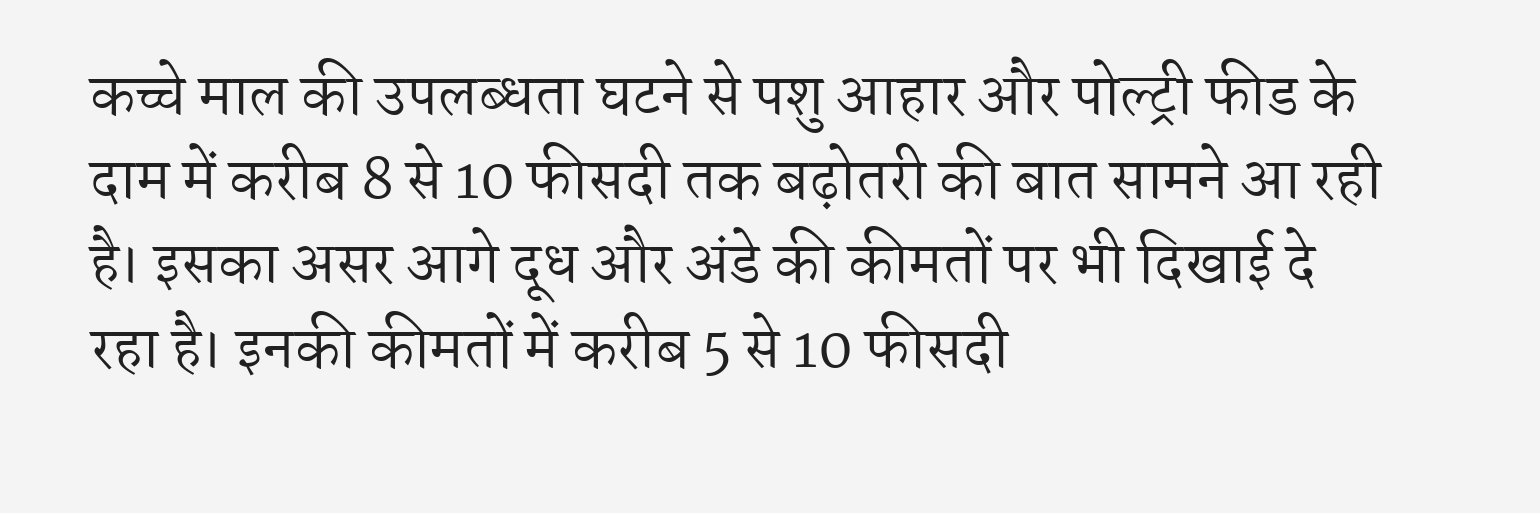कच्चे माल की उपलब्धता घटने से पशु आहार और पोल्ट्री फीड के दाम में करीब 8 से 10 फीसदी तक बढ़ोतरी की बात सामने आ रही है। इसका असर आगे दूध और अंडे की कीमतों पर भी दिखाई दे रहा है। इनकी कीमतों में करीब 5 से 10 फीसदी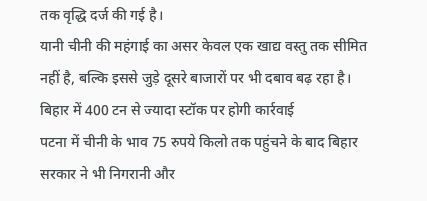तक वृद्धि दर्ज की गई है।
यानी चीनी की महंगाई का असर केवल एक खाद्य वस्तु तक सीमित नहीं है, बल्कि इससे जुड़े दूसरे बाजारों पर भी दबाव बढ़ रहा है।
बिहार में 400 टन से ज्यादा स्टॉक पर होगी कार्रवाई
पटना में चीनी के भाव 75 रुपये किलो तक पहुंचने के बाद बिहार सरकार ने भी निगरानी और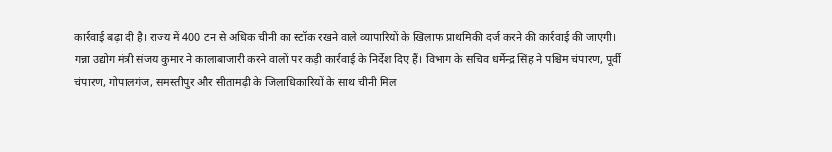कार्रवाई बढ़ा दी है। राज्य में 400 टन से अधिक चीनी का स्टॉक रखने वाले व्यापारियों के खिलाफ प्राथमिकी दर्ज करने की कार्रवाई की जाएगी।
गन्ना उद्योग मंत्री संजय कुमार ने कालाबाजारी करने वालों पर कड़ी कार्रवाई के निर्देश दिए हैं। विभाग के सचिव धर्मेन्द्र सिंह ने पश्चिम चंपारण, पूर्वी चंपारण, गोपालगंज, समस्तीपुर और सीतामढ़ी के जिलाधिकारियों के साथ चीनी मिल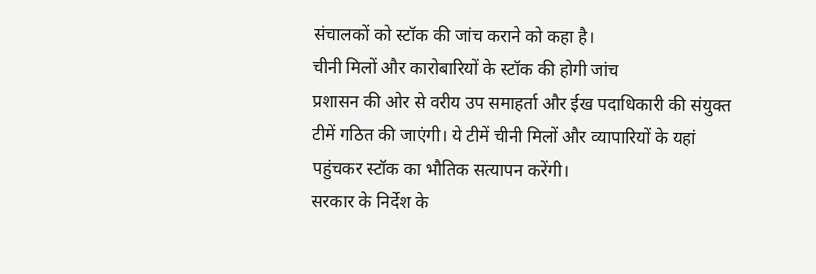संचालकों को स्टॉक की जांच कराने को कहा है।
चीनी मिलों और कारोबारियों के स्टॉक की होगी जांच
प्रशासन की ओर से वरीय उप समाहर्ता और ईख पदाधिकारी की संयुक्त टीमें गठित की जाएंगी। ये टीमें चीनी मिलों और व्यापारियों के यहां पहुंचकर स्टॉक का भौतिक सत्यापन करेंगी।
सरकार के निर्देश के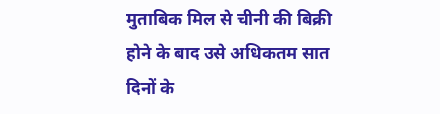मुताबिक मिल से चीनी की बिक्री होने के बाद उसे अधिकतम सात दिनों के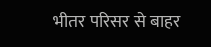भीतर परिसर से बाहर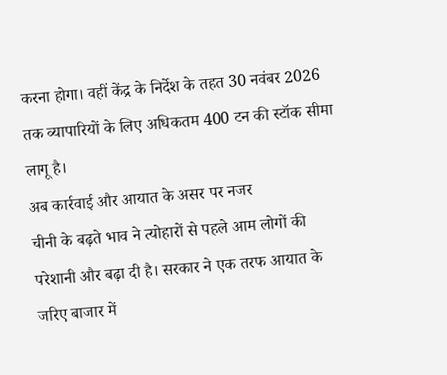करना होगा। वहीं केंद्र के निर्देश के तहत 30 नवंबर 2026 तक व्यापारियों के लिए अधिकतम 400 टन की स्टॉक सीमा लागू है।
अब कार्रवाई और आयात के असर पर नजर
चीनी के बढ़ते भाव ने त्योहारों से पहले आम लोगों की परेशानी और बढ़ा दी है। सरकार ने एक तरफ आयात के जरिए बाजार में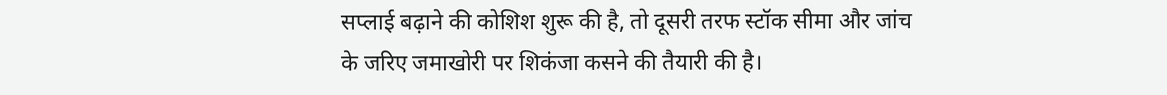सप्लाई बढ़ाने की कोशिश शुरू की है, तो दूसरी तरफ स्टॉक सीमा और जांच के जरिए जमाखोरी पर शिकंजा कसने की तैयारी की है।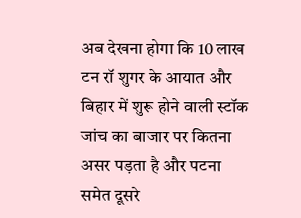अब देखना होगा कि 10 लाख टन रॉ शुगर के आयात और बिहार में शुरू होने वाली स्टॉक जांच का बाजार पर कितना असर पड़ता है और पटना समेत दूसरे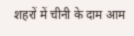शहरों में चीनी के दाम आम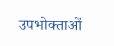उपभोक्ताओं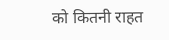को कितनी राहत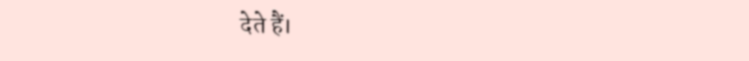देते हैं।